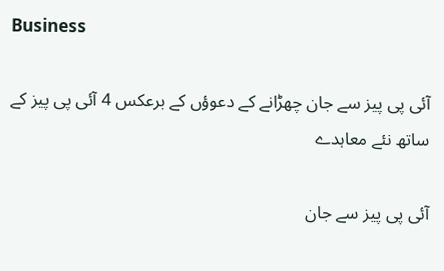Business

آئی پی پیز سے جان چھڑانے کے دعوؤں کے برعکس 4 آئی پی پیز کے ساتھ نئے معاہدے

آئی پی پیز سے جان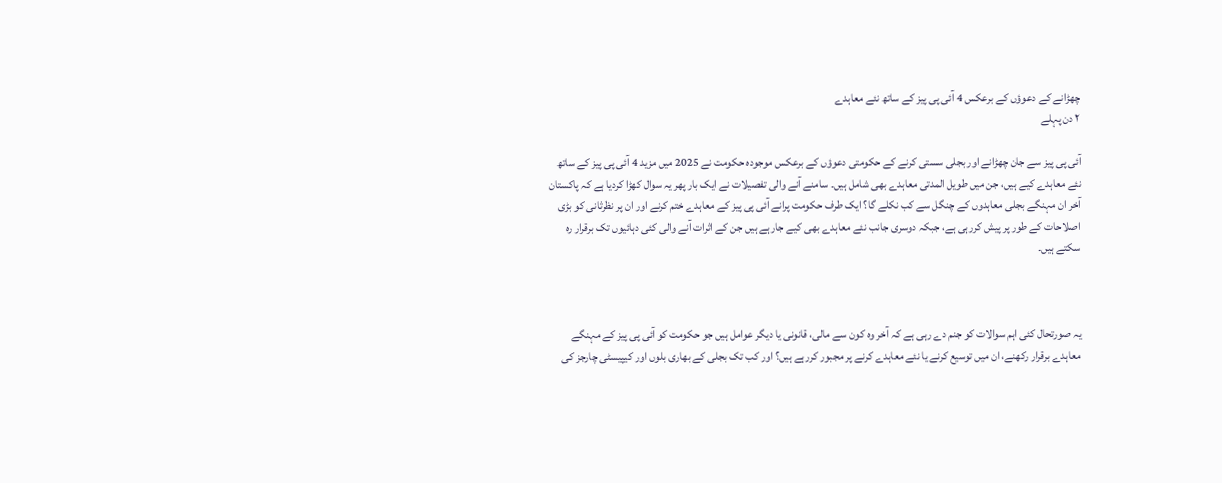چھڑانے کے دعوؤں کے برعکس 4 آئی پی پیز کے ساتھ نئے معاہدے
۲ دن پہلے

آئی پی پیز سے جان چھڑانے اور بجلی سستی کرنے کے حکومتی دعوؤں کے برعکس موجودہ حکومت نے 2025 میں مزید 4 آئی پی پیز کے ساتھ نئے معاہدے کیے ہیں، جن میں طویل المدتی معاہدے بھی شامل ہیں۔ سامنے آنے والی تفصیلات نے ایک بار پھر یہ سوال کھڑا کردیا ہے کہ پاکستان آخر ان مہنگے بجلی معاہدوں کے چنگل سے کب نکلے گا؟ ایک طرف حکومت پرانے آئی پی پیز کے معاہدے ختم کرنے اور ان پر نظرثانی کو بڑی اصلاحات کے طور پر پیش کررہی ہے، جبکہ دوسری جانب نئے معاہدے بھی کیے جارہے ہیں جن کے اثرات آنے والی کئی دہائیوں تک برقرار رہ سکتے ہیں۔



یہ صورتحال کئی اہم سوالات کو جنم دے رہی ہے کہ آخر وہ کون سے مالی، قانونی یا دیگر عوامل ہیں جو حکومت کو آئی پی پیز کے مہنگے معاہدے برقرار رکھنے، ان میں توسیع کرنے یا نئے معاہدے کرنے پر مجبور کررہے ہیں؟ اور کب تک بجلی کے بھاری بلوں اور کیپیسٹی چارجز کی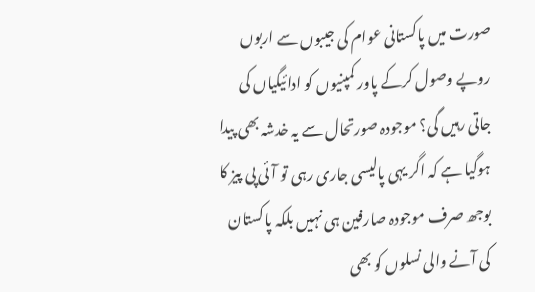صورت میں پاکستانی عوام کی جیبوں سے اربوں روپے وصول کرکے پاور کمپنیوں کو ادائیگیاں کی جاتی رہیں گی؟ موجودہ صورتحال سے یہ خدشہ بھی پیدا ہوگیا ہے کہ اگر یہی پالیسی جاری رہی تو آئی پی پیز کا بوجھ صرف موجودہ صارفین ہی نہیں بلکہ پاکستان کی آنے والی نسلوں کو بھی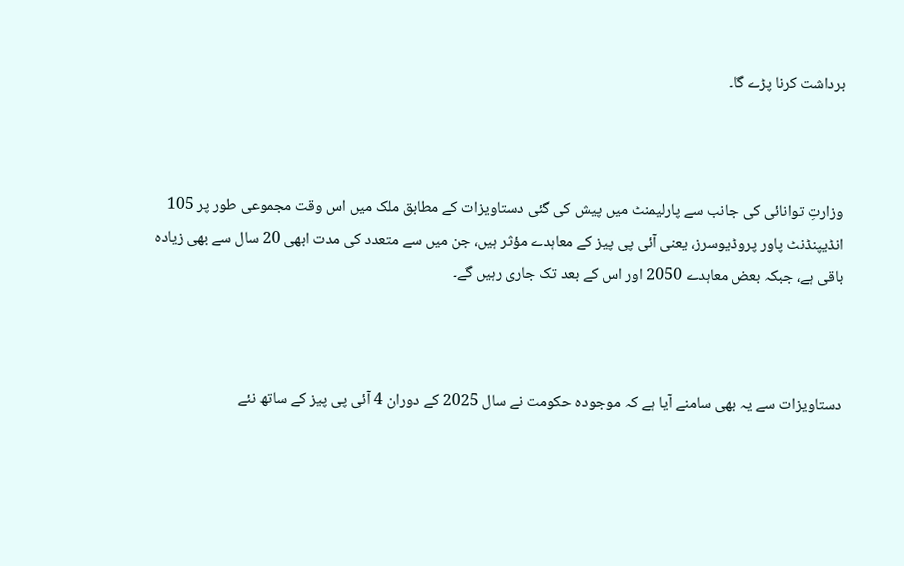برداشت کرنا پڑے گا۔



وزارتِ توانائی کی جانب سے پارلیمنٹ میں پیش کی گئی دستاویزات کے مطابق ملک میں اس وقت مجموعی طور پر 105 انڈیپنڈنٹ پاور پروڈیوسرز، یعنی آئی پی پیز کے معاہدے مؤثر ہیں، جن میں سے متعدد کی مدت ابھی 20 سال سے بھی زیادہ باقی ہے، جبکہ بعض معاہدے 2050 اور اس کے بعد تک جاری رہیں گے۔



دستاویزات سے یہ بھی سامنے آیا ہے کہ موجودہ حکومت نے سال 2025 کے دوران 4 آئی پی پیز کے ساتھ نئے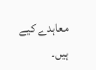معاہدے کیے ہیں۔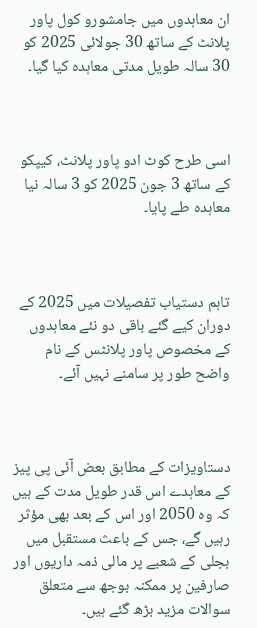ان معاہدوں میں جامشورو کول پاور پلانٹ کے ساتھ 30 جولائی 2025 کو 30 سالہ طویل مدتی معاہدہ کیا گیا۔



اسی طرح کوٹ ادو پاور پلانٹ، کیپکو کے ساتھ 3 جون 2025 کو 3 سالہ نیا معاہدہ طے پایا۔



تاہم دستیاب تفصیلات میں 2025 کے دوران کیے گئے باقی دو نئے معاہدوں کے مخصوص پاور پلانٹس کے نام واضح طور پر سامنے نہیں آئے۔



دستاویزات کے مطابق بعض آئی پی پیز کے معاہدے اس قدر طویل مدت کے ہیں کہ وہ 2050 اور اس کے بعد بھی مؤثر رہیں گے، جس کے باعث مستقبل میں بجلی کے شعبے پر مالی ذمہ داریوں اور صارفین پر ممکنہ بوجھ سے متعلق سوالات مزید بڑھ گئے ہیں۔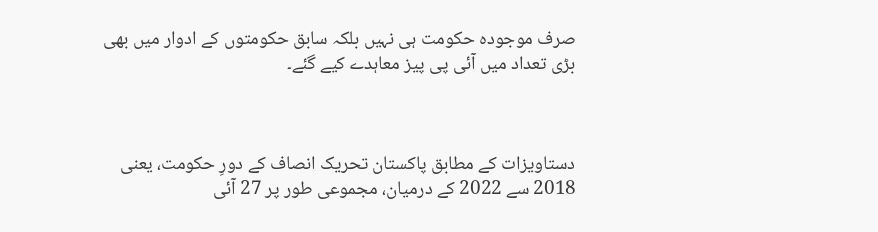صرف موجودہ حکومت ہی نہیں بلکہ سابق حکومتوں کے ادوار میں بھی بڑی تعداد میں آئی پی پیز معاہدے کیے گئے۔



دستاویزات کے مطابق پاکستان تحریک انصاف کے دورِ حکومت، یعنی 2018 سے 2022 کے درمیان، مجموعی طور پر 27 آئی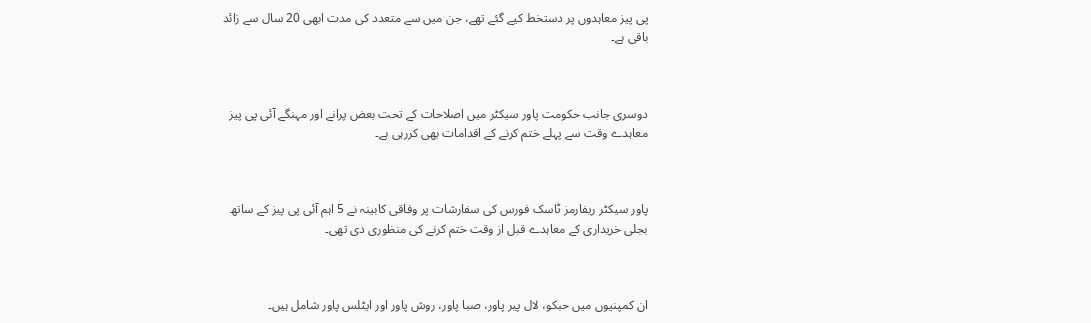پی پیز معاہدوں پر دستخط کیے گئے تھے، جن میں سے متعدد کی مدت ابھی 20 سال سے زائد باقی ہے۔



دوسری جانب حکومت پاور سیکٹر میں اصلاحات کے تحت بعض پرانے اور مہنگے آئی پی پیز معاہدے وقت سے پہلے ختم کرنے کے اقدامات بھی کررہی ہے۔



پاور سیکٹر ریفارمز ٹاسک فورس کی سفارشات پر وفاقی کابینہ نے 5 اہم آئی پی پیز کے ساتھ بجلی خریداری کے معاہدے قبل از وقت ختم کرنے کی منظوری دی تھی۔



ان کمپنیوں میں حبکو، لال پیر پاور، صبا پاور، روش پاور اور ایٹلس پاور شامل ہیں۔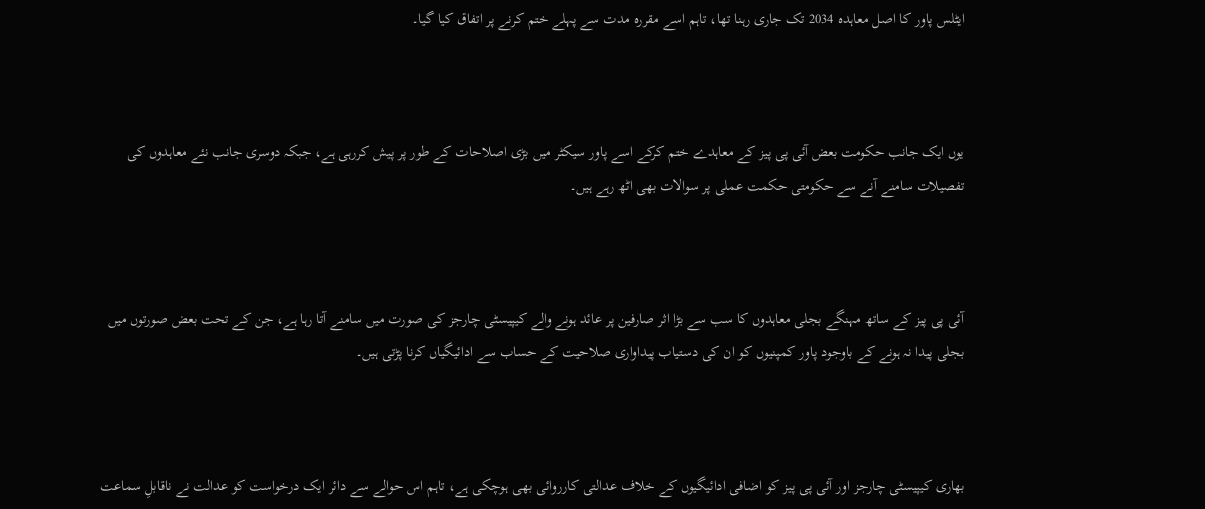ایٹلس پاور کا اصل معاہدہ 2034 تک جاری رہنا تھا، تاہم اسے مقررہ مدت سے پہلے ختم کرنے پر اتفاق کیا گیا۔



یوں ایک جانب حکومت بعض آئی پی پیز کے معاہدے ختم کرکے اسے پاور سیکٹر میں بڑی اصلاحات کے طور پر پیش کررہی ہے، جبکہ دوسری جانب نئے معاہدوں کی تفصیلات سامنے آنے سے حکومتی حکمت عملی پر سوالات بھی اٹھ رہے ہیں۔



آئی پی پیز کے ساتھ مہنگے بجلی معاہدوں کا سب سے بڑا اثر صارفین پر عائد ہونے والے کیپیسٹی چارجز کی صورت میں سامنے آتا رہا ہے، جن کے تحت بعض صورتوں میں بجلی پیدا نہ ہونے کے باوجود پاور کمپنیوں کو ان کی دستیاب پیداواری صلاحیت کے حساب سے ادائیگیاں کرنا پڑتی ہیں۔



بھاری کیپیسٹی چارجز اور آئی پی پیز کو اضافی ادائیگیوں کے خلاف عدالتی کارروائی بھی ہوچکی ہے، تاہم اس حوالے سے دائر ایک درخواست کو عدالت نے ناقابلِ سماعت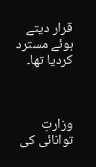قرار دیتے ہوئے مسترد کردیا تھا۔



وزارتِ توانائی کی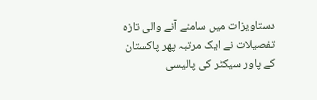دستاویزات میں سامنے آنے والی تازہ تفصیلات نے ایک مرتبہ پھر پاکستان کے پاور سیکٹر کی پالیسی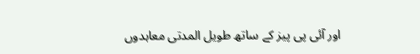اور آئی پی پیز کے ساتھ طویل المدتی معاہدوں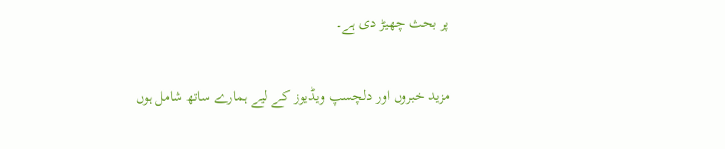پر بحث چھیڑ دی ہے۔

مزید خبروں اور دلچسپ ویڈیوز کے لیے ہمارے ساتھ شامل ہوں